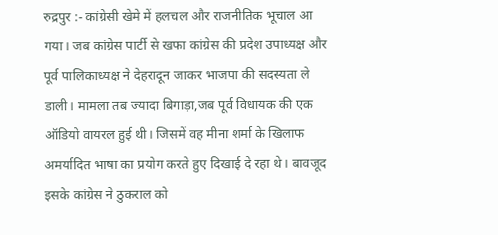रुद्रपुर :- कांग्रेसी खेमे में हलचल और राजनीतिक भूचाल आ गया। जब कांग्रेस पार्टी से खफा कांग्रेस की प्रदेश उपाध्यक्ष और पूर्व पालिकाध्यक्ष ने देहरादून जाकर भाजपा की सदस्यता ले डाली। मामला तब ज्यादा बिगाड़ा,जब पूर्व विधायक की एक ऑडियो वायरल हुई थी। जिसमें वह मीना शर्मा के खिलाफ अमर्यादित भाषा का प्रयोग करते हुए दिखाई दे रहा थे। बावजूद इसके कांग्रेस ने ठुकराल को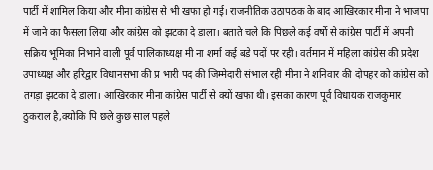पार्टी में शामिल किया और मीना कांग्रेस से भी खफा हो गई। राजनीतिक उठापठक के बाद आखिरकार मीना ने भाजपा में जाने का फैसला लिया और कांग्रेस को झटका दे डाला। बताते चले कि पिछले कई वर्षो से कांग्रेस पार्टी में अपनी सक्रिय भूमिका निभाने वाली पूर्व पालिकाध्यक्ष मी ना शर्मा कई बडे पदों पर रही। वर्तमान में महिला कांग्रेस की प्रदेश उपाध्यक्ष और हरिद्वार विधानसभा की प्र भारी पद की जिम्मेदारी संभाल रही मीना ने शनिवार की दोपहर को कांग्रेस को तगड़ा झटका दे डाला। आखिरकार मीना कांग्रेस पार्टी से क्यों खफा थी। इसका कारण पूर्व विधायक राजकुमार ठुकराल है,क्योकि पि छले कुछ साल पहले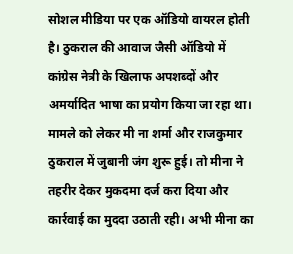सोशल मीडिया पर एक ऑडियो वायरल होती है। ठुकराल की आवाज जैसी ऑडियो में कांग्रेस नेत्री के खिलाफ अपशब्दों और अमर्यादित भाषा का प्रयोग किया जा रहा था। मामले को लेकर मी ना शर्मा और राजकुमार ठुकराल में जुबानी जंग शुरू हुई। तो मीना ने तहरीर देकर मुकदमा दर्ज करा दिया और कार्रवाई का मुददा उठाती रही। अभी मीना का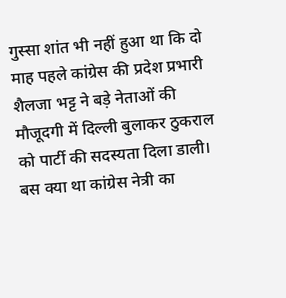गुस्सा शांत भी नहीं हुआ था कि दो माह पहले कांग्रेस की प्रदेश प्रभारी शैलजा भट्ट ने बड़े नेताओं की मौजूदगी में दिल्ली बुलाकर ठुकराल को पार्टी की सदस्यता दिला डाली। बस क्या था कांग्रेस नेत्री का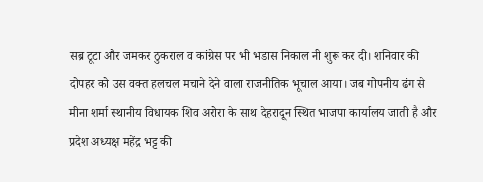सब्र टूटा और जमकर ठुकराल व कांग्रेस पर भी भडास निकाल नी शुरू कर दी। शनिवार की दोपहर को उस वक्त हलचल मचाने देने वाला राजनीतिक भूचाल आया। जब गोपनीय ढंग से मीना शर्मा स्थानीय विधायक शिव अरोरा के साथ देहरादून स्थित भाजपा कार्यालय जाती है और प्रदेश अध्यक्ष महेंद्र भट्ट की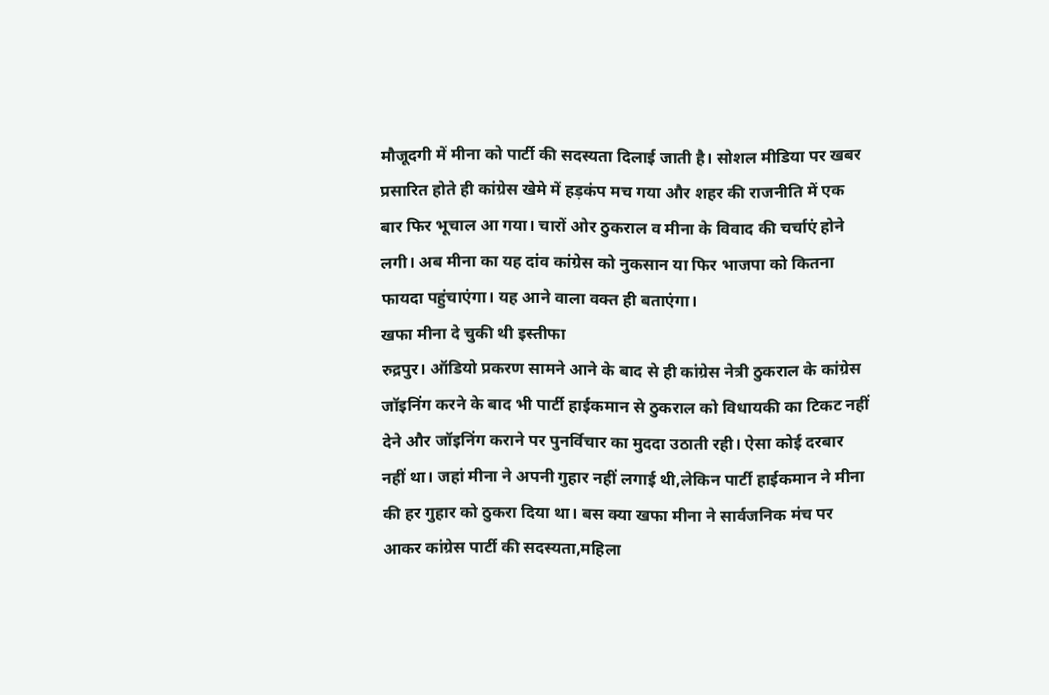मौजूदगी में मीना को पार्टी की सदस्यता दिलाई जाती है। सोशल मीडिया पर खबर प्रसारित होते ही कांग्रेस खेमे में हड़कंप मच गया और शहर की राजनीति में एक बार फिर भूचाल आ गया। चारों ओर ठुकराल व मीना के विवाद की चर्चाएं होने लगी। अब मीना का यह दांव कांग्रेस को नुकसान या फिर भाजपा को कितना फायदा पहुंचाएंगा। यह आने वाला वक्त ही बताएंगा।
खफा मीना दे चुकी थी इस्तीफा
रुद्रपुर। ऑडियो प्रकरण सामने आने के बाद से ही कांग्रेस नेत्री ठुकराल के कांग्रेस जॉइनिंग करने के बाद भी पार्टी हाईकमान से ठुकराल को विधायकी का टिकट नहीं देने और जॉइनिंग कराने पर पुनर्विचार का मुददा उठाती रही। ऐसा कोई दरबार नहीं था। जहां मीना ने अपनी गुहार नहीं लगाई थी,लेकिन पार्टी हाईकमान ने मीना की हर गुहार को ठुकरा दिया था। बस क्या खफा मीना ने सार्वजनिक मंच पर आकर कांग्रेस पार्टी की सदस्यता,महिला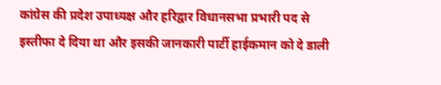कांग्रेस की प्रदेश उपाध्यक्ष और हरिद्वार विधानसभा प्रभारी पद से इस्तीफा दे दिया था और इसकी जानकारी पार्टी हाईकमान को दे डाली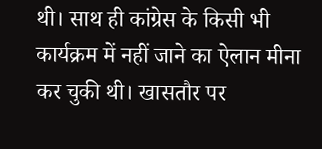थी। साथ ही कांग्रेस के किसी भी कार्यक्रम में नहीं जाने का ऐलान मीना कर चुकी थी। खासतौर पर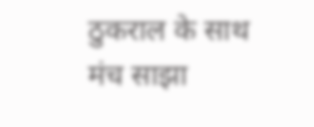ठुकराल के साथ मंच साझा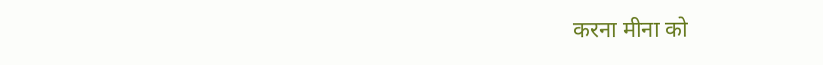करना मीना को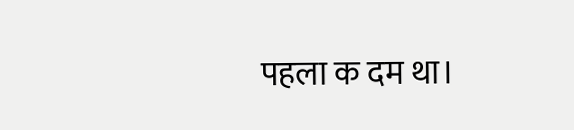पहला क दम था।